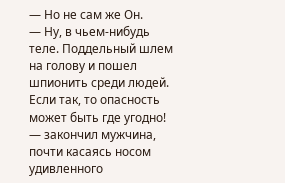— Но не сам же Он.
— Ну, в чьем-нибудь теле. Поддельный шлем на голову и пошел шпионить среди людей. Если так, то опасность может быть где угодно! — закончил мужчина, почти касаясь носом удивленного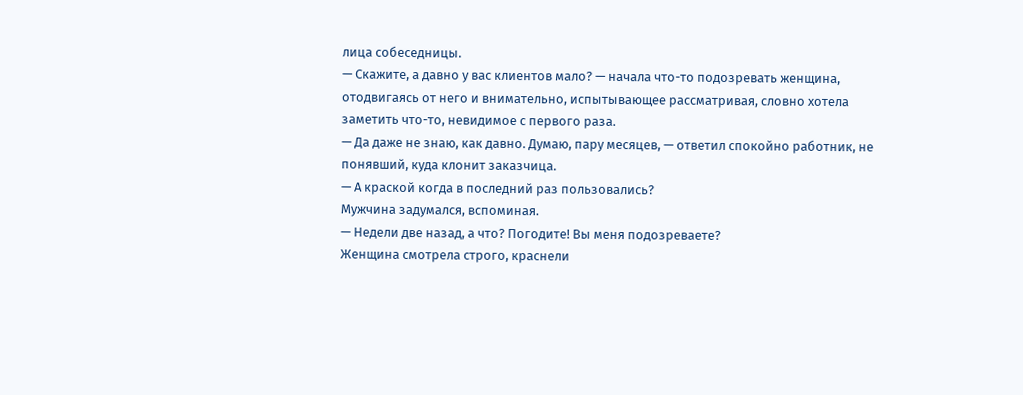лица собеседницы.
— Скажите, а давно у вас клиентов мало? — начала что-то подозревать женщина, отодвигаясь от него и внимательно, испытывающее рассматривая, словно хотела заметить что-то, невидимое с первого раза.
— Да даже не знаю, как давно. Думаю, пару месяцев, — ответил спокойно работник, не понявший, куда клонит заказчица.
— А краской когда в последний раз пользовались?
Мужчина задумался, вспоминая.
— Недели две назад, а что? Погодите! Вы меня подозреваете?
Женщина смотрела строго, краснели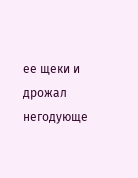ее щеки и дрожал негодующе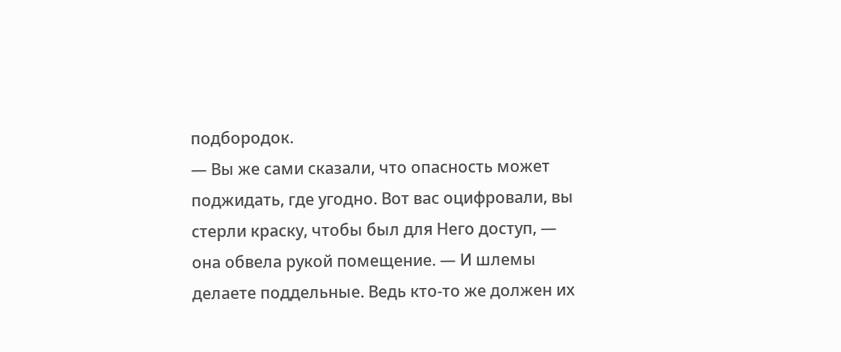подбородок.
— Вы же сами сказали, что опасность может поджидать, где угодно. Вот вас оцифровали, вы стерли краску, чтобы был для Него доступ, — она обвела рукой помещение. — И шлемы делаете поддельные. Ведь кто-то же должен их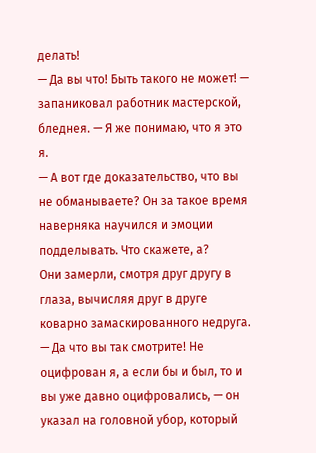делать!
— Да вы что! Быть такого не может! — запаниковал работник мастерской, бледнея. — Я же понимаю, что я это я.
— А вот где доказательство, что вы не обманываете? Он за такое время наверняка научился и эмоции подделывать. Что скажете, а?
Они замерли, смотря друг другу в глаза, вычисляя друг в друге коварно замаскированного недруга.
— Да что вы так смотрите! Не оцифрован я, а если бы и был, то и вы уже давно оцифровались, — он указал на головной убор, который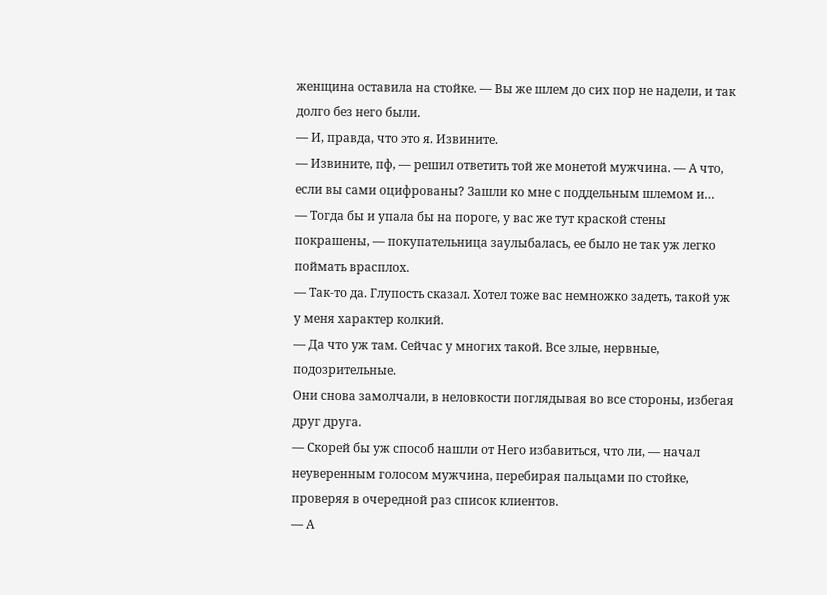женщина оставила на стойке. — Вы же шлем до сих пор не надели, и так долго без него были.
— И, правда, что это я. Извините.
— Извините, пф, — решил ответить той же монетой мужчина. — А что, если вы сами оцифрованы? Зашли ко мне с поддельным шлемом и…
— Тогда бы и упала бы на пороге, у вас же тут краской стены покрашены, — покупательница заулыбалась, ее было не так уж легко поймать врасплох.
— Так-то да. Глупость сказал. Хотел тоже вас немножко задеть, такой уж у меня характер колкий.
— Да что уж там. Сейчас у многих такой. Все злые, нервные, подозрительные.
Они снова замолчали, в неловкости поглядывая во все стороны, избегая друг друга.
— Скорей бы уж способ нашли от Него избавиться, что ли, — начал неуверенным голосом мужчина, перебирая пальцами по стойке, проверяя в очередной раз список клиентов.
— А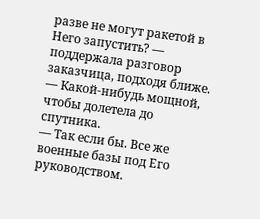разве не могут ракетой в Него запустить? — поддержала разговор заказчица, подходя ближе. — Какой-нибудь мощной, чтобы долетела до спутника.
— Так если бы. Все же военные базы под Его руководством.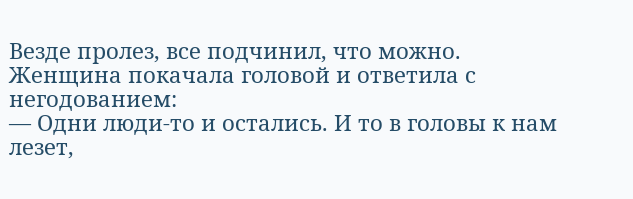Везде пролез, все подчинил, что можно.
Женщина покачала головой и ответила с негодованием:
— Одни люди-то и остались. И то в головы к нам лезет,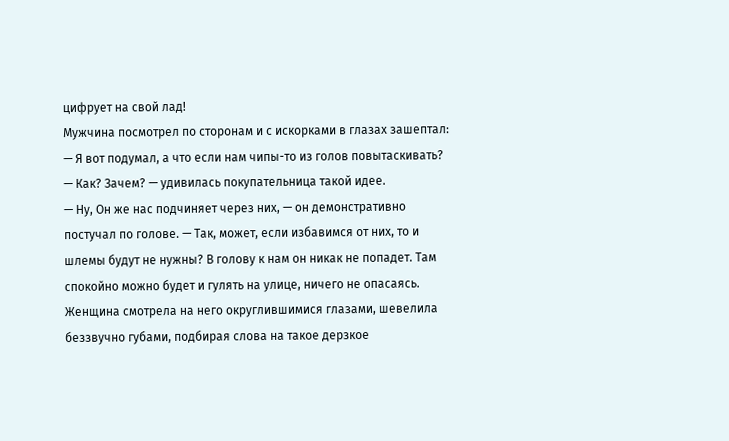цифрует на свой лад!
Мужчина посмотрел по сторонам и с искорками в глазах зашептал:
— Я вот подумал, а что если нам чипы-то из голов повытаскивать?
— Как? Зачем? — удивилась покупательница такой идее.
— Ну, Он же нас подчиняет через них, — он демонстративно постучал по голове. — Так, может, если избавимся от них, то и шлемы будут не нужны? В голову к нам он никак не попадет. Там спокойно можно будет и гулять на улице, ничего не опасаясь.
Женщина смотрела на него округлившимися глазами, шевелила беззвучно губами, подбирая слова на такое дерзкое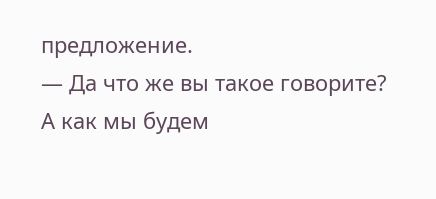предложение.
— Да что же вы такое говорите? А как мы будем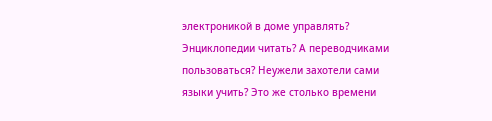электроникой в доме управлять? Энциклопедии читать? А переводчиками пользоваться? Неужели захотели сами языки учить? Это же столько времени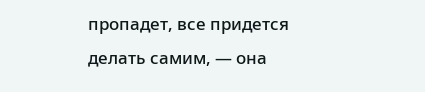пропадет, все придется делать самим, — она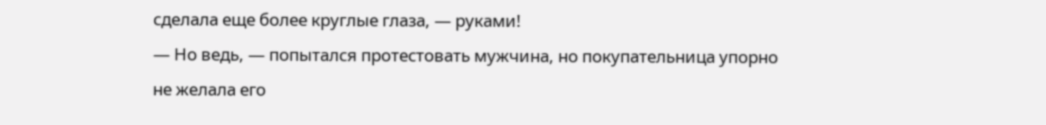сделала еще более круглые глаза, — руками!
— Но ведь, — попытался протестовать мужчина, но покупательница упорно не желала его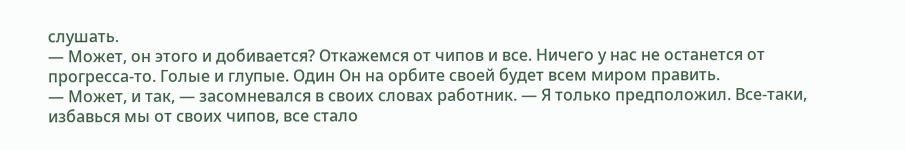слушать.
— Может, он этого и добивается? Откажемся от чипов и все. Ничего у нас не останется от прогресса-то. Голые и глупые. Один Он на орбите своей будет всем миром править.
— Может, и так, — засомневался в своих словах работник. — Я только предположил. Все-таки, избавься мы от своих чипов, все стало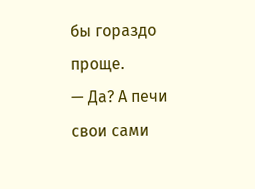бы гораздо проще.
— Да? А печи свои сами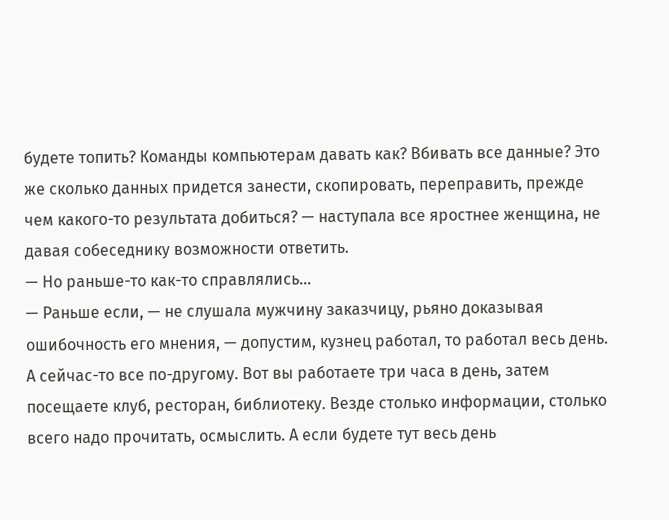будете топить? Команды компьютерам давать как? Вбивать все данные? Это же сколько данных придется занести, скопировать, переправить, прежде чем какого-то результата добиться? — наступала все яростнее женщина, не давая собеседнику возможности ответить.
— Но раньше-то как-то справлялись…
— Раньше если, — не слушала мужчину заказчицу, рьяно доказывая ошибочность его мнения, — допустим, кузнец работал, то работал весь день. А сейчас-то все по-другому. Вот вы работаете три часа в день, затем посещаете клуб, ресторан, библиотеку. Везде столько информации, столько всего надо прочитать, осмыслить. А если будете тут весь день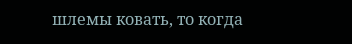шлемы ковать, то когда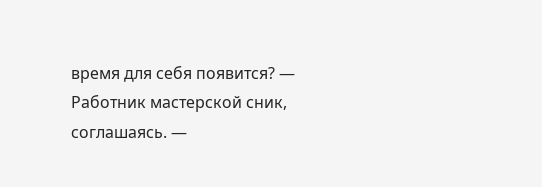время для себя появится? — Работник мастерской сник, соглашаясь. —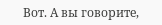Вот. А вы говорите,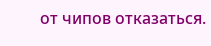от чипов отказаться.